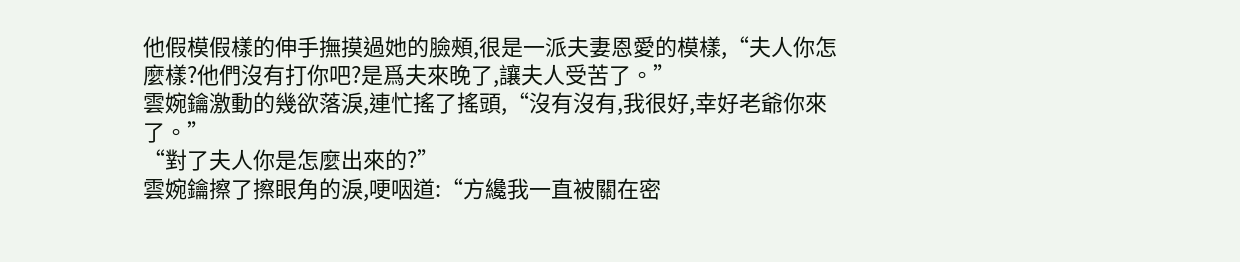他假模假樣的伸手撫摸過她的臉頰,很是一派夫妻恩愛的模樣,“夫人你怎麼樣?他們沒有打你吧?是爲夫來晚了,讓夫人受苦了。”
雲婉鑰激動的幾欲落淚,連忙搖了搖頭,“沒有沒有,我很好,幸好老爺你來了。”
“對了夫人你是怎麼出來的?”
雲婉鑰擦了擦眼角的淚,哽咽道:“方纔我一直被關在密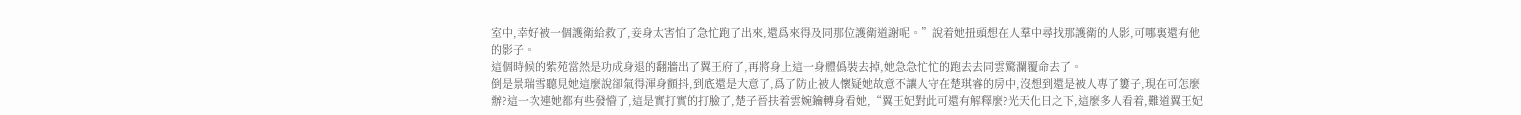室中,幸好被一個護衛給救了,妾身太害怕了急忙跑了出來,還爲來得及同那位護衛道謝呢。”說着她扭頭想在人羣中尋找那護衛的人影,可哪裏還有他的影子。
這個時候的紫苑當然是功成身退的翻牆出了翼王府了,再將身上這一身體僞裝去掉,她急急忙忙的跑去去同雲驚瀾覆命去了。
倒是景瑞雪聽見她這麼說卻氣得渾身顫抖,到底還是大意了,爲了防止被人懷疑她故意不讓人守在楚琪睿的房中,沒想到還是被人專了簍子,現在可怎麼辦?這一次連她都有些發懵了,這是實打實的打臉了,楚子晉扶着雲婉鑰轉身看她,“翼王妃對此可還有解釋麼?光天化日之下,這麼多人看着,難道翼王妃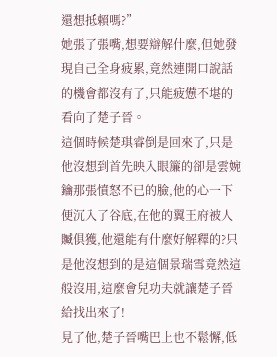還想抵賴嗎?”
她張了張嘴,想要辯解什麼,但她發現自己全身疲累,竟然連開口說話的機會都沒有了,只能疲憊不堪的看向了楚子晉。
這個時候楚琪睿倒是回來了,只是他沒想到首先映入眼簾的卻是雲婉鑰那張憤怒不已的臉,他的心一下便沉入了谷底,在他的翼王府被人贓俱獲,他還能有什麼好解釋的?只是他沒想到的是這個景瑞雪竟然這般沒用,這麼會兒功夫就讓楚子晉給找出來了!
見了他,楚子晉嘴巴上也不鬆懈,低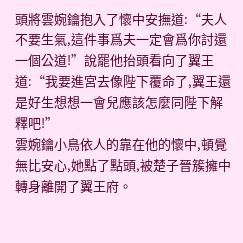頭將雲婉鑰抱入了懷中安撫道:“夫人不要生氣,這件事爲夫一定會爲你討還一個公道!”說罷他抬頭看向了翼王道:“我要進宮去像陛下覆命了,翼王還是好生想想一會兒應該怎麼同陛下解釋吧!”
雲婉鑰小鳥依人的靠在他的懷中,頓覺無比安心,她點了點頭,被楚子晉簇擁中轉身離開了翼王府。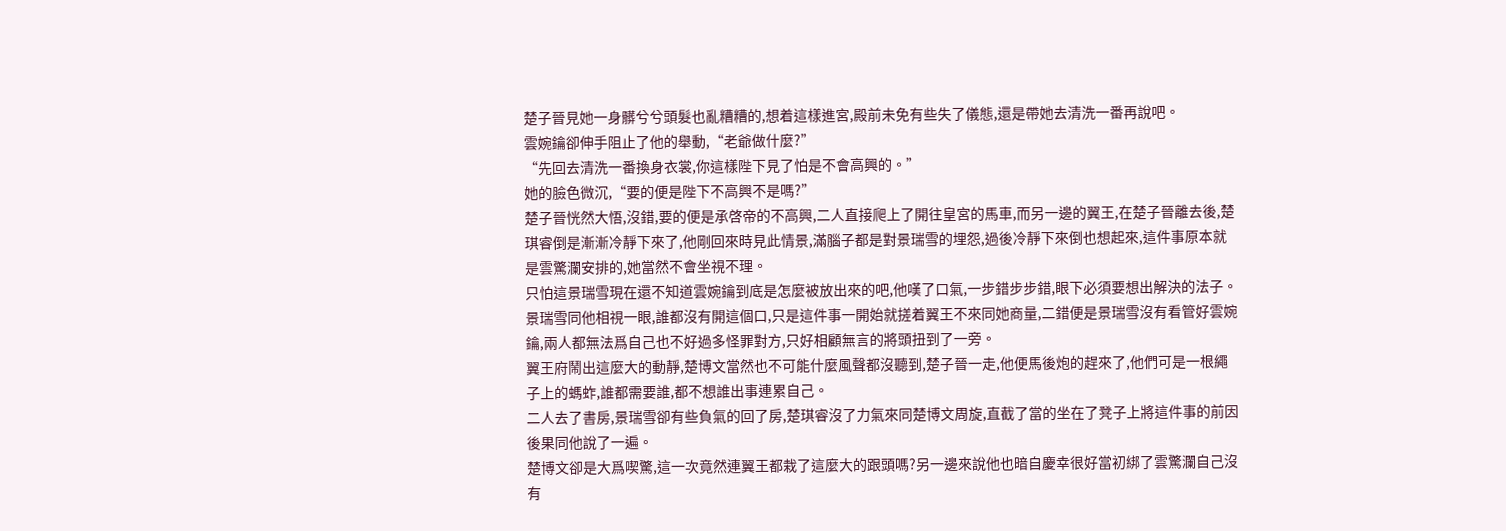楚子晉見她一身髒兮兮頭髮也亂糟糟的,想着這樣進宮,殿前未免有些失了儀態,還是帶她去清洗一番再說吧。
雲婉鑰卻伸手阻止了他的舉動,“老爺做什麼?”
“先回去清洗一番換身衣裳,你這樣陛下見了怕是不會高興的。”
她的臉色微沉,“要的便是陛下不高興不是嗎?”
楚子晉恍然大悟,沒錯,要的便是承啓帝的不高興,二人直接爬上了開往皇宮的馬車,而另一邊的翼王,在楚子晉離去後,楚琪睿倒是漸漸冷靜下來了,他剛回來時見此情景,滿腦子都是對景瑞雪的埋怨,過後冷靜下來倒也想起來,這件事原本就是雲驚瀾安排的,她當然不會坐視不理。
只怕這景瑞雪現在還不知道雲婉鑰到底是怎麼被放出來的吧,他嘆了口氣,一步錯步步錯,眼下必須要想出解決的法子。
景瑞雪同他相視一眼,誰都沒有開這個口,只是這件事一開始就搓着翼王不來同她商量,二錯便是景瑞雪沒有看管好雲婉鑰,兩人都無法爲自己也不好過多怪罪對方,只好相顧無言的將頭扭到了一旁。
翼王府鬧出這麼大的動靜,楚博文當然也不可能什麼風聲都沒聽到,楚子晉一走,他便馬後炮的趕來了,他們可是一根繩子上的螞蚱,誰都需要誰,都不想誰出事連累自己。
二人去了書房,景瑞雪卻有些負氣的回了房,楚琪睿沒了力氣來同楚博文周旋,直截了當的坐在了凳子上將這件事的前因後果同他說了一遍。
楚博文卻是大爲喫驚,這一次竟然連翼王都栽了這麼大的跟頭嗎?另一邊來說他也暗自慶幸很好當初綁了雲驚瀾自己沒有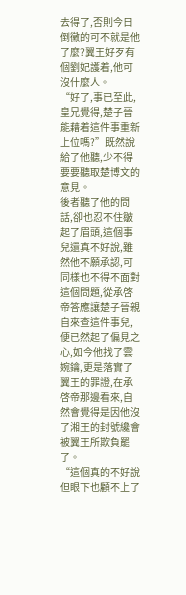去得了,否則今日倒黴的可不就是他了麼?翼王好歹有個劉妃護着,他可沒什麼人。
“好了,事已至此,皇兄覺得,楚子晉能藉着這件事重新上位嗎?”既然說給了他聽,少不得要要聽取楚博文的意見。
後者聽了他的問話,卻也忍不住皺起了眉頭,這個事兒還真不好說,雖然他不願承認,可同樣也不得不面對這個問題,從承啓帝答應讓楚子晉親自來查這件事兒,便已然起了偏見之心,如今他找了雲婉鑰,更是落實了翼王的罪證,在承啓帝那邊看來,自然會覺得是因他沒了湘王的封號纔會被翼王所欺負罷了。
“這個真的不好說但眼下也顧不上了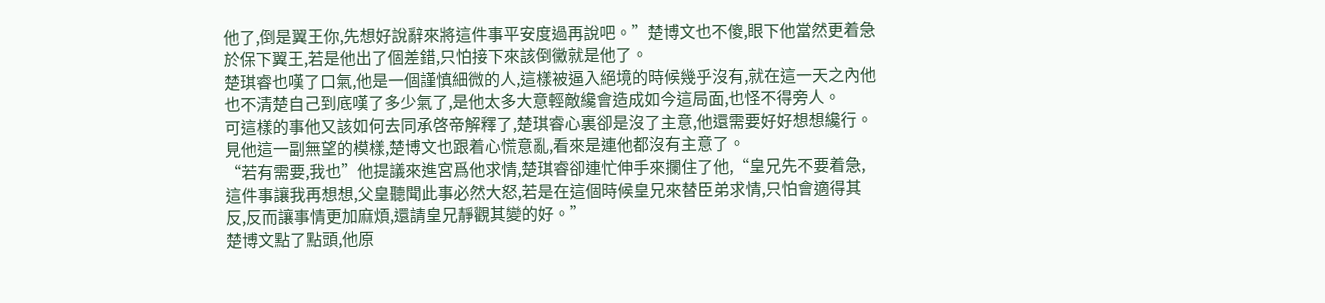他了,倒是翼王你,先想好說辭來將這件事平安度過再說吧。”楚博文也不傻,眼下他當然更着急於保下翼王,若是他出了個差錯,只怕接下來該倒黴就是他了。
楚琪睿也嘆了口氣,他是一個謹慎細微的人,這樣被逼入絕境的時候幾乎沒有,就在這一天之內他也不清楚自己到底嘆了多少氣了,是他太多大意輕敵纔會造成如今這局面,也怪不得旁人。
可這樣的事他又該如何去同承啓帝解釋了,楚琪睿心裏卻是沒了主意,他還需要好好想想纔行。
見他這一副無望的模樣,楚博文也跟着心慌意亂,看來是連他都沒有主意了。
“若有需要,我也”他提議來進宮爲他求情,楚琪睿卻連忙伸手來攔住了他,“皇兄先不要着急,這件事讓我再想想,父皇聽聞此事必然大怒,若是在這個時候皇兄來替臣弟求情,只怕會適得其反,反而讓事情更加麻煩,還請皇兄靜觀其變的好。”
楚博文點了點頭,他原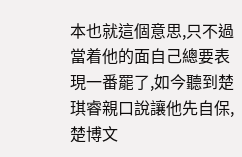本也就這個意思,只不過當着他的面自己總要表現一番罷了,如今聽到楚琪睿親口說讓他先自保,楚博文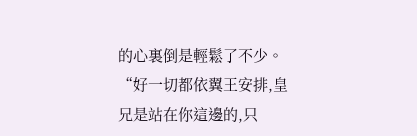的心裏倒是輕鬆了不少。
“好一切都依翼王安排,皇兄是站在你這邊的,只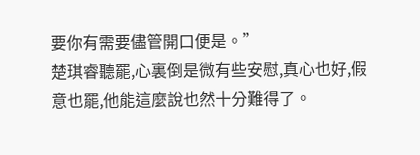要你有需要儘管開口便是。”
楚琪睿聽罷,心裏倒是微有些安慰,真心也好,假意也罷,他能這麼說也然十分難得了。